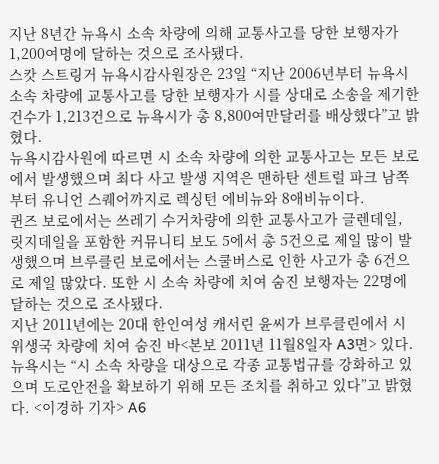지난 8년간 뉴욕시 소속 차량에 의해 교통사고를 당한 보행자가 1,200여명에 달하는 것으로 조사됐다.
스캇 스트링거 뉴욕시감사원장은 23일 “지난 2006년부터 뉴욕시 소속 차량에 교통사고를 당한 보행자가 시를 상대로 소송을 제기한 건수가 1,213건으로 뉴욕시가 총 8,800여만달러를 배상했다”고 밝혔다.
뉴욕시감사원에 따르면 시 소속 차량에 의한 교통사고는 모든 보로에서 발생했으며 최다 사고 발생 지역은 맨하탄 센트럴 파크 남쪽부터 유니언 스퀘어까지로 렉싱턴 에비뉴와 8애비뉴이다.
퀸즈 보로에서는 쓰레기 수거차량에 의한 교통사고가 글렌데일, 릿지데일을 포함한 커뮤니티 보도 5에서 총 5건으로 제일 많이 발생했으며 브루클린 보로에서는 스쿨버스로 인한 사고가 총 6건으로 제일 많았다. 또한 시 소속 차량에 치여 숨진 보행자는 22명에 달하는 것으로 조사됐다.
지난 2011년에는 20대 한인여성 캐서린 윤씨가 브루클린에서 시 위생국 차량에 치여 숨진 바<본보 2011년 11월8일자 A3면> 있다.
뉴욕시는 “시 소속 차량을 대상으로 각종 교통법규를 강화하고 있으며 도로안전을 확보하기 위해 모든 조치를 취하고 있다”고 밝혔다. <이경하 기자> A6